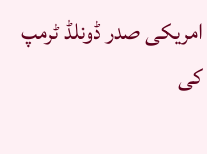امریکی صدر ڈونلڈ ٹرمپ کی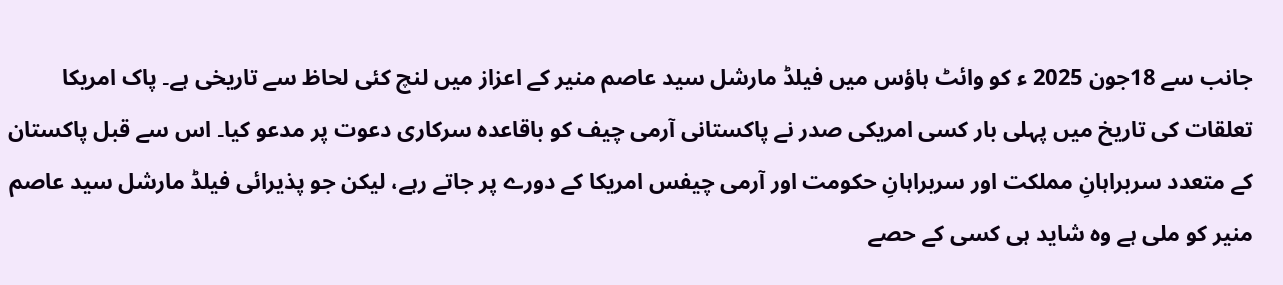جانب سے 18جون 2025 ء کو وائٹ ہاؤس میں فیلڈ مارشل سید عاصم منیر کے اعزاز میں لنچ کئی لحاظ سے تاریخی ہے۔ پاک امریکا تعلقات کی تاریخ میں پہلی بار کسی امریکی صدر نے پاکستانی آرمی چیف کو باقاعدہ سرکاری دعوت پر مدعو کیا۔ اس سے قبل پاکستان کے متعدد سربراہانِ مملکت اور سربراہانِ حکومت اور آرمی چیفس امریکا کے دورے پر جاتے رہے، لیکن جو پذیرائی فیلڈ مارشل سید عاصم منیر کو ملی ہے وہ شاید ہی کسی کے حصے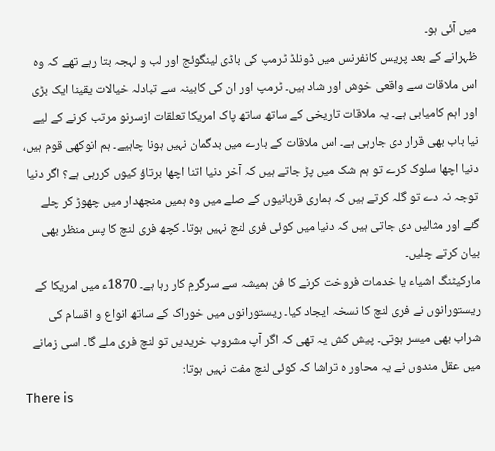میں آئی ہو۔
ظہرانے کے بعد پریس کانفرنس میں ڈونلڈ ٹرمپ کی باڈی لینگوئج اور لب و لہجہ بتا رہے تھے کہ وہ اس ملاقات سے واقعی خوش اور شاد ہیں۔ ٹرمپ اور ان کی کابینہ سے تبادلہ خیالات یقینا ایک بڑی اور اہم کامیابی ہے۔ یہ ملاقات تاریخی کے ساتھ ساتھ پاک امریکا تعلقات ازسرنو مرتب کرنے کے لیے نیا باب بھی قرار دی جارہی ہے۔ اس ملاقات کے بارے میں بدگمان نہیں ہونا چاہیے۔ ہم انوکھی قوم ہیں، دنیا اچھا سلوک کرے تو ہم شک میں پڑ جاتے ہیں کہ آخر دنیا اتنا اچھا برتاؤ کیوں کررہی ہے؟ اگر دنیا توجہ نہ دے تو گلہ کرتے ہیں کہ ہماری قربانیوں کے صلے میں وہ ہمیں منجھدار میں چھوڑ کر چلے گئے اور مثالیں دی جاتی ہیں کہ دنیا میں کوئی فری لنچ نہیں ہوتا۔ کچھ فری لنچ کا پس منظر بھی بیان کرتے چلیں۔
مارکیٹنگ اشیاء یا خدمات فروخت کرنے کا فن ہمیشہ سے سرگرمِ کار رہا ہے۔ 1870ء میں امریکا کے ریستورانوں نے فری لنچ کا نسخہ ایجاد کیا۔ ریستورانوں میں خوراک کے ساتھ انواع و اقسام کی شراب بھی میسر ہوتی۔ پیش کش یہ تھی کہ اگر آپ مشروب خریدیں تو لنچ فری ملے گا۔ اسی زمانے میں عقل مندوں نے یہ محاور ہ تراشا کہ کوئی لنچ مفت نہیں ہوتا:
There is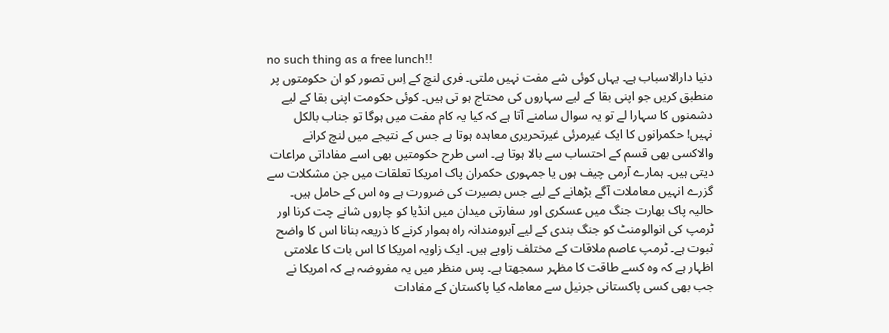no such thing as a free lunch!!
دنیا دارالاسباب ہے۔ یہاں کوئی شے مفت نہیں ملتی۔ فری لنچ کے اِس تصور کو ان حکومتوں پر منطبق کریں جو اپنی بقا کے لیے سہاروں کی محتاج ہو تی ہیں۔ کوئی حکومت اپنی بقا کے لیے دشمنوں کا سہارا لے تو یہ سوال سامنے آتا ہے کہ کیا یہ کام مفت میں ہوگا تو جناب بالکل نہیں! حکمرانوں کا ایک غیرمرئی غیرتحریری معاہدہ ہوتا ہے جس کے نتیجے میں لنچ کرانے والاکسی بھی قسم کے احتساب سے بالا ہوتا ہے۔ اسی طرح حکومتیں بھی اسے مفاداتی مراعات دیتی ہیں۔ ہمارے آرمی چیف ہوں یا جمہوری حکمران پاک امریکا تعلقات میں جن مشکلات سے گزرے انہیں معاملات آگے بڑھانے کے لیے جس بصیرت کی ضرورت ہے وہ اس کے حامل ہیں۔ حالیہ پاک بھارت جنگ میں عسکری اور سفارتی میدان میں انڈیا کو چاروں شانے چت کرنا اور ٹرمپ کی انوالومنٹ کو جنگ بندی کے لیے آبرومندانہ راہ ہموار کرنے کا ذریعہ بنانا اس کا واضح ثبوت ہے۔ ٹرمپ عاصم ملاقات کے مختلف زاویے ہیں۔ ایک زاویہ امریکا کا اس بات کا علامتی اظہار ہے کہ وہ کسے طاقت کا مظہر سمجھتا ہے۔ پس منظر میں یہ مفروضہ ہے کہ امریکا نے جب بھی کسی پاکستانی جرنیل سے معاملہ کیا پاکستان کے مفادات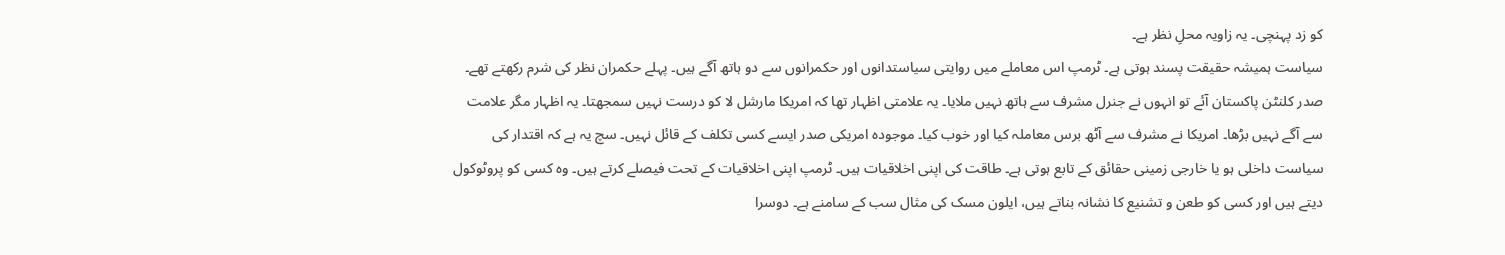کو زد پہنچی۔ یہ زاویہ محلِ نظر ہے۔
سیاست ہمیشہ حقیقت پسند ہوتی ہے۔ ٹرمپ اس معاملے میں روایتی سیاستدانوں اور حکمرانوں سے دو ہاتھ آگے ہیں۔ پہلے حکمران نظر کی شرم رکھتے تھے۔ صدر کلنٹن پاکستان آئے تو انہوں نے جنرل مشرف سے ہاتھ نہیں ملایا۔ یہ علامتی اظہار تھا کہ امریکا مارشل لا کو درست نہیں سمجھتا۔ یہ اظہار مگر علامت سے آگے نہیں بڑھا۔ امریکا نے مشرف سے آٹھ برس معاملہ کیا اور خوب کیا۔ موجودہ امریکی صدر ایسے کسی تکلف کے قائل نہیں۔ سچ یہ ہے کہ اقتدار کی سیاست داخلی ہو یا خارجی زمینی حقائق کے تابع ہوتی ہے۔ طاقت کی اپنی اخلاقیات ہیں۔ ٹرمپ اپنی اخلاقیات کے تحت فیصلے کرتے ہیں۔ وہ کسی کو پروٹوکول دیتے ہیں اور کسی کو طعن و تشنیع کا نشانہ بناتے ہیں، ایلون مسک کی مثال سب کے سامنے ہے۔ دوسرا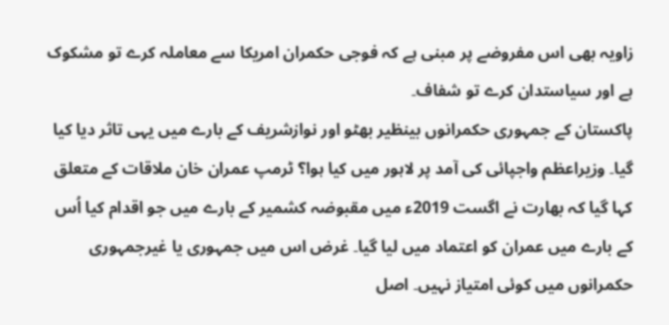زاویہ بھی اس مفروضے پر مبنی ہے کہ فوجی حکمران امریکا سے معاملہ کرے تو مشکوک ہے اور سیاستدان کرے تو شفاف۔
پاکستان کے جمہوری حکمرانوں بینظیر بھٹو اور نوازشریف کے بارے میں یہی تاثر دیا کیا گیا۔ وزیراعظم واجپائی کی آمد پر لاہور میں کیا ہوا؟ ٹرمپ عمران خان ملاقات کے متعلق کہا گیا کہ بھارت نے اگست 2019ء میں مقبوضہ کشمیر کے بارے میں جو اقدام کیا اُس کے بارے میں عمران کو اعتماد میں لیا گیا۔ غرض اس میں جمہوری یا غیرجمہوری حکمرانوں میں کوئی امتیاز نہیں۔ اصل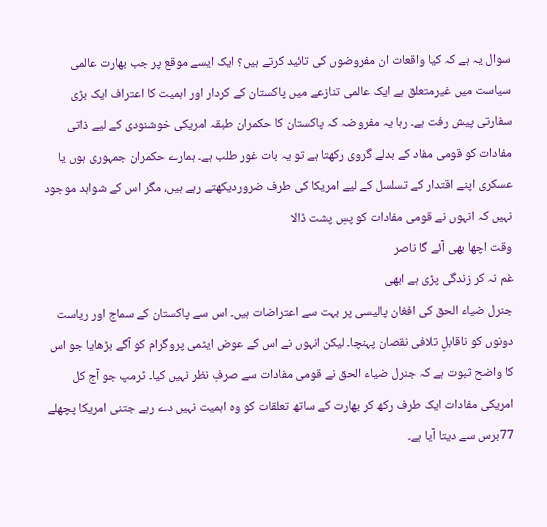سوال یہ ہے کہ کیا واقعات ان مفروضوں کی تائید کرتے ہیں؟ ایک ایسے موقع پر جب بھارت عالمی سیاست میں غیرمتعلق ہے ایک عالمی تنازعے میں پاکستان کے کردار اور اہمیت کا اعتراف ایک بڑی سفارتی پیش رفت ہے۔ رہا یہ مفروضہ کہ پاکستان کا حکمران طبقہ امریکی خوشنودی کے لیے ذاتی مفادات کو قومی مفاد کے بدلے گروی رکھتا ہے تو یہ بات غور طلب ہے۔ ہمارے حکمران جمہوری ہوں یا عسکری اپنے اقتدار کے تسلسل کے لیے امریکا کی طرف ضروردیکھتے رہے ہیں، مگر اس کے شواہد موجود نہیں کہ انہوں نے قومی مفادات کو پسِ پشت ڈالا
وقت اچھا بھی آئے گا ناصر
غم نہ کر زندگی پڑی ہے ابھی
جنرل ضیاء الحق کی افغان پالیسی پر بہت سے اعتراضات ہیں۔ اس سے پاکستان کے سماج اور ریاست دونوں کو ناقابلِ تلافی نقصان پہنچا۔ لیکن انہوں نے اس کے عوض ایٹمی پروگرام کو آگے بڑھایا جو اس کا واضح ثبوت ہے کہ جنرل ضیاء الحق نے قومی مفادات سے صرفِ نظر نہیں کیا۔ ٹرمپ جو آج کل امریکی مفادات ایک طرف رکھ کر بھارت کے ساتھ تعلقات کو وہ اہمیت نہیں دے رہے جتنی امریکا پچھلے 77برس سے دیتا آیا ہے۔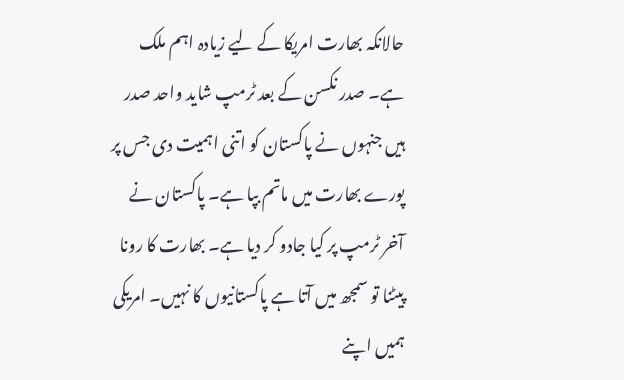حالانکہ بھارت امریکا کے لیے زیادہ اہم ملک ہے۔ صدر نکسن کے بعد ٹرمپ شاید واحد صدر ہیں جنہوں نے پاکستان کو اتنی اہمیت دی جس پر پورے بھارت میں ماتم بپا ہے۔ پاکستان نے آخر ٹرمپ پر کیا جادو کر دیا ہے۔ بھارت کا رونا پیٹنا تو سمجھ میں آتا ہے پاکستانیوں کا نہیں۔ امریکی ہمیں اپنے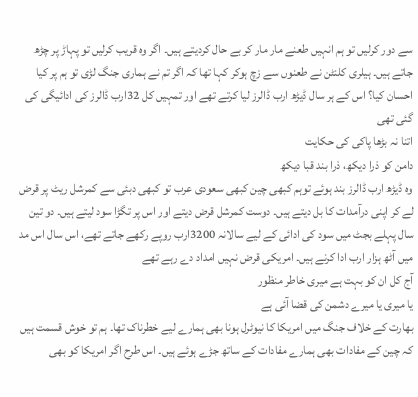سے دور کرلیں تو ہم انہیں طعنے مار مار کر بے حال کردیتے ہیں۔ اگر وہ قریب کرلیں تو پہاڑ پر چڑھ جاتے ہیں۔ ہیلری کلنٹن نے طعنوں سے زچ ہوکر کہا تھا کہ اگر تم نے ہماری جنگ لڑی تو ہم پر کیا احسان کیا؟ اس کے ہر سال ڈیڑھ ارب ڈالرز لیا کرتے تھے اور تمہیں کل 32ارب ڈالرز کی ادائیگی کی گئی تھی
اتنا نہ بڑھا پاکی کی حکایت
دامن کو ذرا دیکھ، ذرا بند قبا دیکھ
وہ ڈیڑھ ارب ڈالرز بند ہوئے توہم کبھی چین کبھی سعودی عرب تو کبھی دبئی سے کمرشل ریٹ پر قرض لے کر اپنی درآمدات کا بل دیتے ہیں۔ دوست کمرشل قرض دیتے اور اس پر تگڑا سود لیتے ہیں۔ دو تین سال پہلے بجٹ میں سود کی ادائی کے لیے سالانہ 3200ارب روپے رکھے جاتے تھے، اس سال اس مد میں آٹھ ہزار ارب ادا کرنے ہیں۔ امریکی قرض نہیں امداد دے رہے تھے
آج کل ان کو بہت ہے میری خاطر منظور
یا میری یا میرے دشمن کی قضا آئی ہے
بھارت کے خلاف جنگ میں امریکا کا نیوٹرل ہونا بھی ہمارے لیے خطرناک تھا۔ ہم تو خوش قسمت ہیں کہ چین کے مفادات بھی ہمارے مفادات کے ساتھ جڑے ہوئے ہیں۔ اس طرح اگر امریکا کو بھی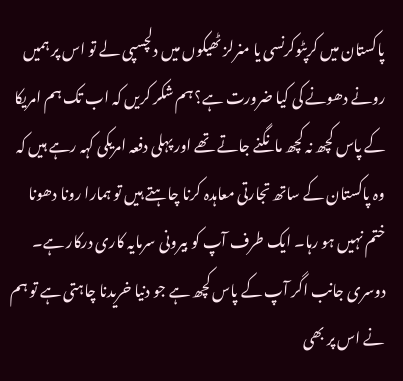پاکستان میں کرپٹوکرنسی یا منرلز ٹھیکوں میں دلچسپی لے تو اس پر ہمیں رونے دھونے کی کیا ضرورت ہے؟ ہم شکر کریں کہ اب تک ہم امریکا کے پاس کچھ نہ کچھ مانگنے جاتے تھے اور پہلی دفعہ امریکی کہہ رہے ہیں کہ وہ پاکستان کے ساتھ تجارتی معاہدہ کرنا چاہتے ہیں تو ہمارا رونا دھونا ختم نہیں ہو رہا۔ ایک طرف آپ کو بیرونی سرمایہ کاری درکار ہے۔ دوسری جانب اگر آپ کے پاس کچھ ہے جو دنیا خریدنا چاہتی ہے تو ہم نے اس پر بھی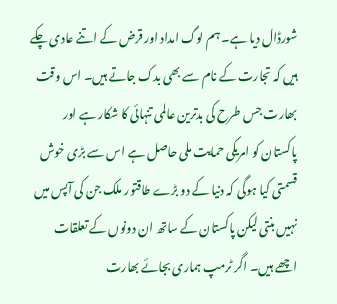شورڈال دیا ہے۔ ہم لوگ امداد اور قرض کے اتنے عادی چکے ہیں کہ تجارت کے نام سے بھی بدک جاتے ہیں۔ اس وقت بھارت جس طرح کی بدترین عالمی تنہائی کا شکار ہے اور پاکستان کو امریکی حمایت ملی حاصل ہے اس سے بڑی خوش قسمتی کیا ہوگی کہ دنیا کے دو بڑے طاقتور ملک جن کی آپس میں نہیں بنتی لیکن پاکستان کے ساتھ ان دونوں کے تعلقات اچھے ہیں۔ اگر ٹرمپ ہماری بجائے بھارت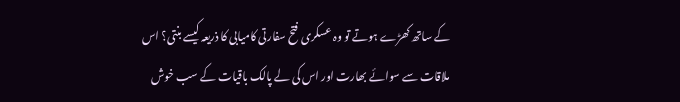کے ساتھ کھڑے ہوتے تو وہ عسکری فتح سفارتی کامیابی کا ذریعہ کیسے بنتی؟ اس ملاقات سے سوائے بھارت اور اس کی لے پالک باقیات کے سب خوش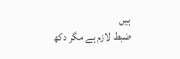ہیں
ضبط لازم ہے مگر دکھ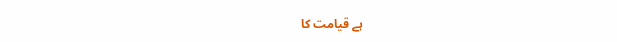ہے قیامت کا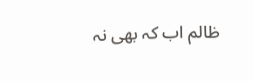ظالم اب کہ بھی نہ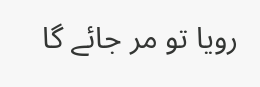رویا تو مر جائے گا